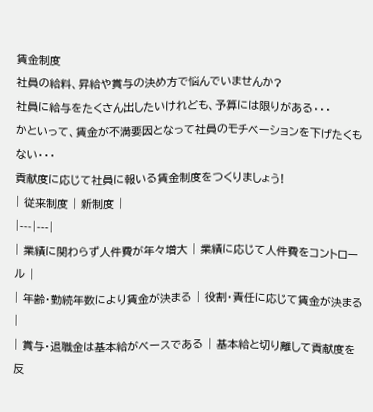賃金制度
社員の給料、昇給や賞与の決め方で悩んでいませんか?
社員に給与をたくさん出したいけれども、予算には限りがある・・・
かといって、賃金が不満要因となって社員のモチベーションを下げたくもない・・・
貢献度に応じて社員に報いる賃金制度をつくりましょう!
| 従来制度 | 新制度 |
|---|---|
| 業績に関わらず人件費が年々増大 | 業績に応じて人件費をコントロール |
| 年齢・勤続年数により賃金が決まる | 役割・責任に応じて賃金が決まる |
| 賞与・退職金は基本給がベースである | 基本給と切り離して貢献度を反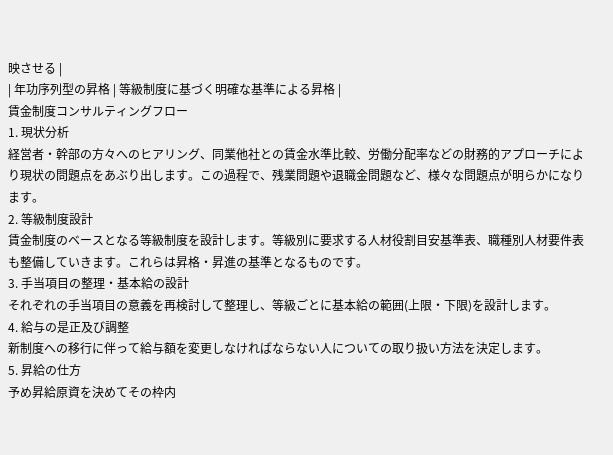映させる |
| 年功序列型の昇格 | 等級制度に基づく明確な基準による昇格 |
賃金制度コンサルティングフロー
1. 現状分析
経営者・幹部の方々へのヒアリング、同業他社との賃金水準比較、労働分配率などの財務的アプローチにより現状の問題点をあぶり出します。この過程で、残業問題や退職金問題など、様々な問題点が明らかになります。
2. 等級制度設計
賃金制度のベースとなる等級制度を設計します。等級別に要求する人材役割目安基準表、職種別人材要件表も整備していきます。これらは昇格・昇進の基準となるものです。
3. 手当項目の整理・基本給の設計
それぞれの手当項目の意義を再検討して整理し、等級ごとに基本給の範囲(上限・下限)を設計します。
4. 給与の是正及び調整
新制度への移行に伴って給与額を変更しなければならない人についての取り扱い方法を決定します。
5. 昇給の仕方
予め昇給原資を決めてその枠内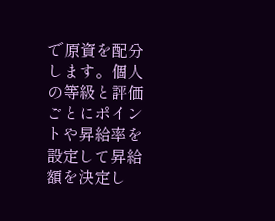で原資を配分します。個人の等級と評価ごとにポイントや昇給率を設定して昇給額を決定し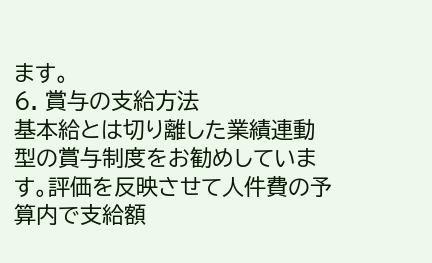ます。
6. 賞与の支給方法
基本給とは切り離した業績連動型の賞与制度をお勧めしています。評価を反映させて人件費の予算内で支給額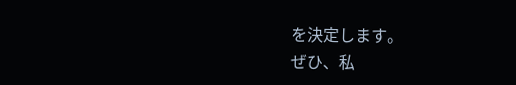を決定します。
ぜひ、私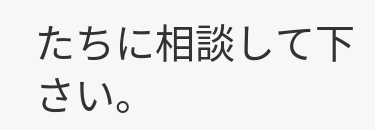たちに相談して下さい。